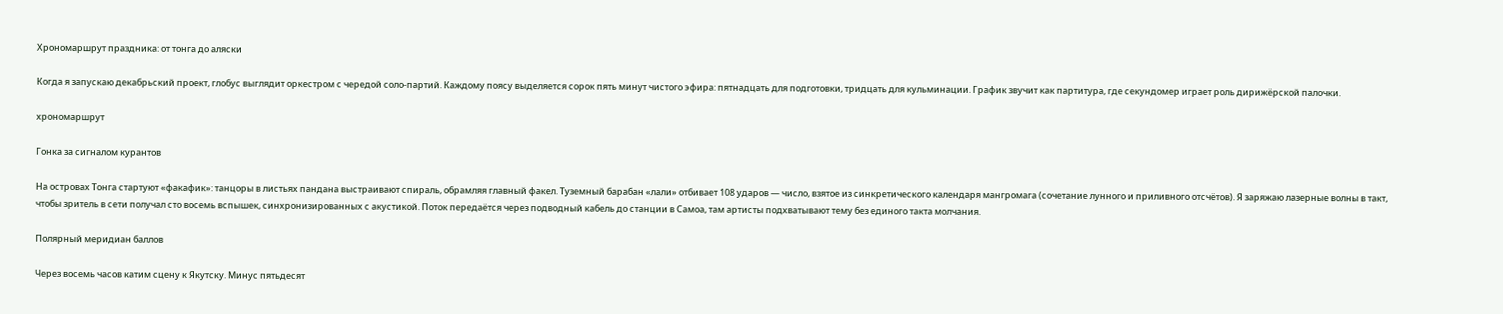Хрономаршрут праздника: от тонга до аляски

Когда я запускаю декабрьский проект, глобус выглядит оркестром с чередой соло-партий. Каждому поясу выделяется сорок пять минут чистого эфира: пятнадцать для подготовки, тридцать для кульминации. График звучит как партитура, где секундомер играет роль дирижёрской палочки.

хрономаршрут

Гонка за сигналом курантов

На островах Тонга стартуют «факафик»: танцоры в листьях пандана выстраивают спираль, обрамляя главный факел. Туземный барабан «лали» отбивает 108 ударов — число, взятое из синкретического календаря мангромага (сочетание лунного и приливного отсчётов). Я заряжаю лазерные волны в такт, чтобы зритель в сети получал сто восемь вспышек, синхронизированных с акустикой. Поток передаётся через подводный кабель до станции в Самоа, там артисты подхватывают тему без единого такта молчания.

Полярный меридиан баллов

Через восемь часов катим сцену к Якутску. Минус пятьдесят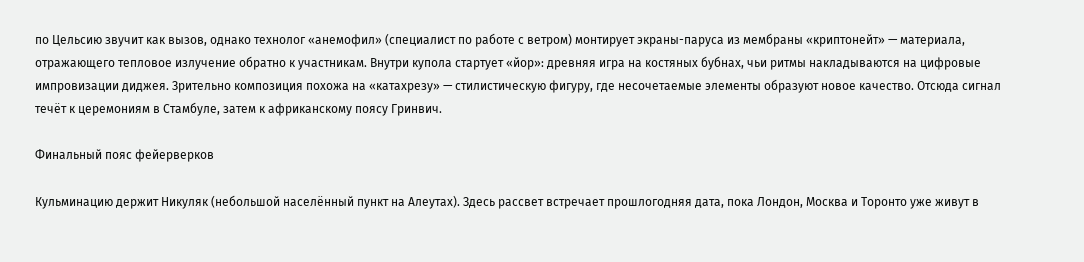по Цельсию звучит как вызов, однако технолог «анемофил» (специалист по работе с ветром) монтирует экраны-паруса из мембраны «криптонейт» — материала, отражающего тепловое излучение обратно к участникам. Внутри купола стартует «йор»: древняя игра на костяных бубнах, чьи ритмы накладываются на цифровые импровизации диджея. Зрительно композиция похожа на «катахрезу» — стилистическую фигуру, где несочетаемые элементы образуют новое качество. Отсюда сигнал течёт к церемониям в Стамбуле, затем к африканскому поясу Гринвич.

Финальный пояс фейерверков

Кульминацию держит Никуляк (небольшой населённый пункт на Алеутах). Здесь рассвет встречает прошлогодняя дата, пока Лондон, Москва и Торонто уже живут в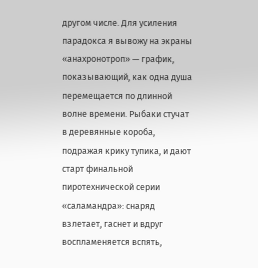другом числе. Для усиления парадокса я вывожу на экраны «анахронотроп» — график, показывающий, как одна душа перемещается по длинной волне времени. Рыбаки стучат в деревянные короба, подражая крику тупика, и дают старт финальной пиротехнической серии «саламандра»: снаряд взлетает, гаснет и вдруг воспламеняется вспять,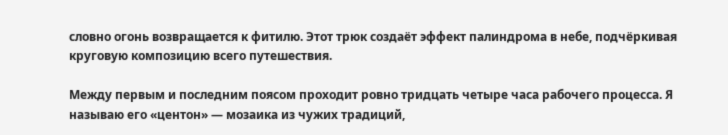словно огонь возвращается к фитилю. Этот трюк создаёт эффект палиндрома в небе, подчёркивая круговую композицию всего путешествия.

Между первым и последним поясом проходит ровно тридцать четыре часа рабочего процесса. Я называю его «центон» — мозаика из чужих традиций,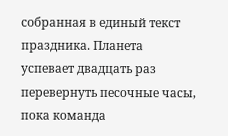собранная в единый текст праздника. Планета успевает двадцать раз перевернуть песочные часы, пока команда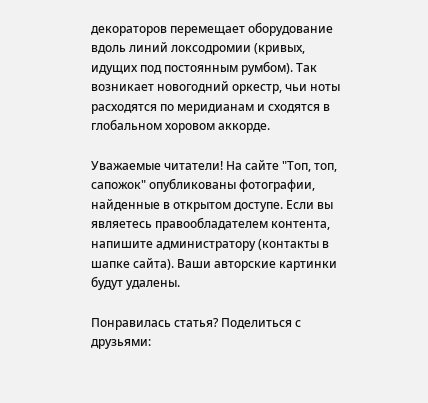декораторов перемещает оборудование вдоль линий локсодромии (кривых, идущих под постоянным румбом). Так возникает новогодний оркестр, чьи ноты расходятся по меридианам и сходятся в глобальном хоровом аккорде.

Уважаемые читатели! На сайте "Топ, топ, сапожок" опубликованы фотографии, найденные в открытом доступе. Если вы являетесь правообладателем контента, напишите администратору (контакты в шапке сайта). Ваши авторские картинки будут удалены.

Понравилась статья? Поделиться с друзьями: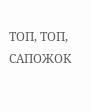ТОП, ТОП, САПОЖОК